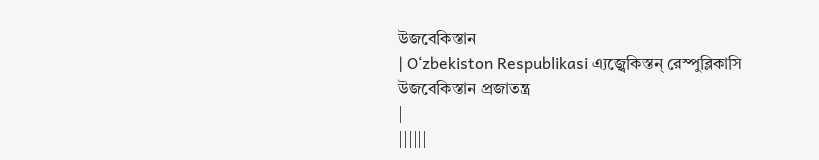উজবেকিস্তান
| O‘zbekiston Respublikasi এ্যজ়্বেকিস্তন্ রেস্পুব্লিকাসি উজবেকিস্তান প্রজাতন্ত্র
|
||||||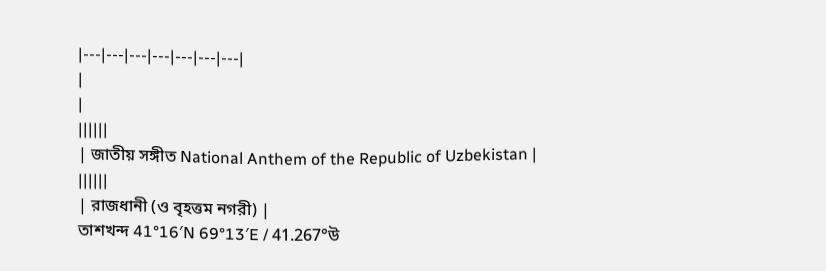|---|---|---|---|---|---|---|
|
|
||||||
| জাতীয় সঙ্গীত National Anthem of the Republic of Uzbekistan |
||||||
| রাজধানী (ও বৃহত্তম নগরী) |
তাশখন্দ 41°16′N 69°13′E / 41.267°উ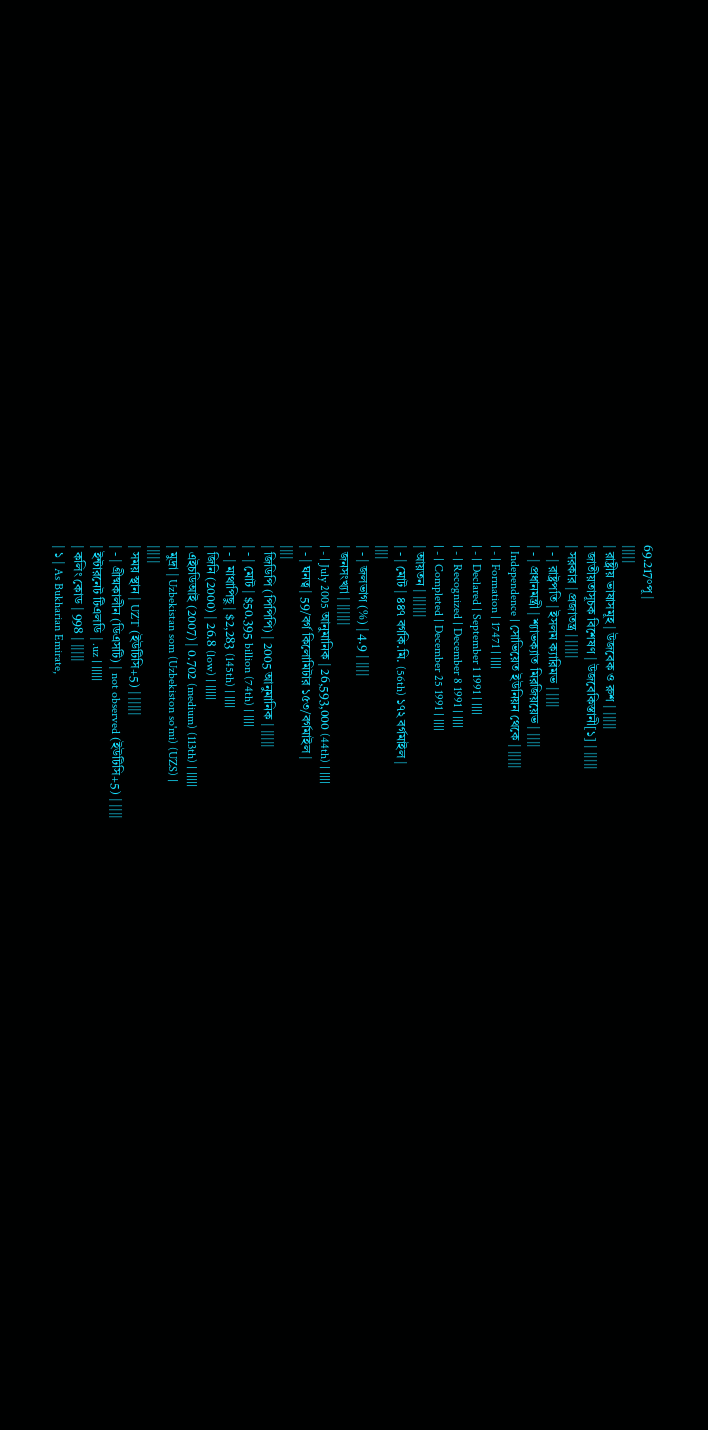69.217°পূ |
|||||
| রাষ্ট্রীয় ভাষাসমূহ | উজবেক ও রুশ | |||||
| জাতীয়তাসূচক বিশেষণ | উজবেকিস্তানী[১] | |||||
| সরকার | প্রজাতন্ত্র | |||||
| - | রাষ্ট্রপতি | ইসলম ক্যারিমভ | ||||
| - | প্রধানমন্ত্রী | শ্যাভক্যাত মিরজিয়য়েভ | ||||
| Independence | সোভিয়েত ইউনিয়ন থেকে | |||||
| - | Formation | 17471 | ||||
| - | Declared | September 1 1991 | ||||
| - | Recognized | December 8 1991 | ||||
| - | Completed | December 25 1991 | ||||
| আয়তন | ||||||
| - | মোট | ৪৪৭ বর্গকি.মি. (56th) ১৭২ বর্গমাইল |
||||
| - | জলভাগ (%) | 4.9 | ||||
| জনসংখ্যা | ||||||
| - | July 2005 আনুমানিক | 26,593,000 (44th) | ||||
| - | ঘনত্ব | 59/বর্গ কিলোমিটার ১৫৩/বর্গমাইল |
||||
| জিডিপি (পিপিপি) | 2005 আনুমানিক | |||||
| - | মোট | $50.395 billion (74th) | ||||
| - | মাথাপিছু | $2,283 (145th) | ||||
| জিনি (2000) | 26.8 (low) | |||||
| এইচডিআই (2007) | 0.702 (medium) (113th) | |||||
| মুদ্রা | Uzbekistan som (Uzbekiston so'mi) (UZS) |
|||||
| সময় স্থান | UZT (ইউটিসি+5) | |||||
| - | গ্রীষ্মকালীন (ডিএসটি) | not observed (ইউটিসি+5) | ||||
| ইন্টারনেট টিএলডি | .uz | |||||
| কলিং কোড | 998 | |||||
| ১ | As Bukharian Emirate,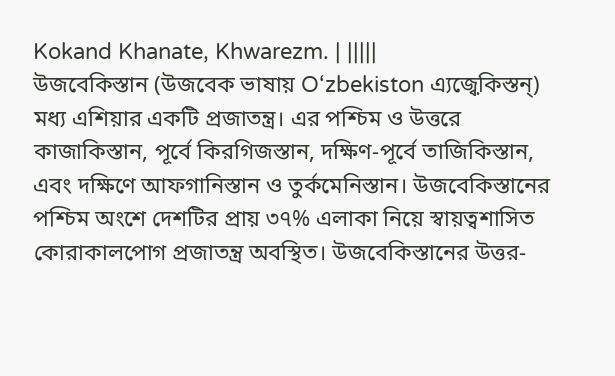Kokand Khanate, Khwarezm. | |||||
উজবেকিস্তান (উজবেক ভাষায় O‘zbekiston এ্যজ়্বেকিস্তন্) মধ্য এশিয়ার একটি প্রজাতন্ত্র। এর পশ্চিম ও উত্তরে কাজাকিস্তান, পূর্বে কিরগিজস্তান, দক্ষিণ-পূর্বে তাজিকিস্তান, এবং দক্ষিণে আফগানিস্তান ও তুর্কমেনিস্তান। উজবেকিস্তানের পশ্চিম অংশে দেশটির প্রায় ৩৭% এলাকা নিয়ে স্বায়ত্বশাসিত কোরাকালপোগ প্রজাতন্ত্র অবস্থিত। উজবেকিস্তানের উত্তর-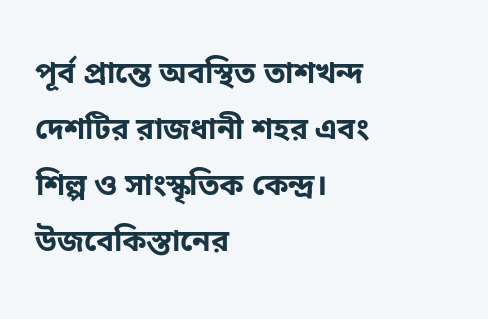পূর্ব প্রান্তে অবস্থিত তাশখন্দ দেশটির রাজধানী শহর এবং শিল্প ও সাংস্কৃতিক কেন্দ্র। উজবেকিস্তানের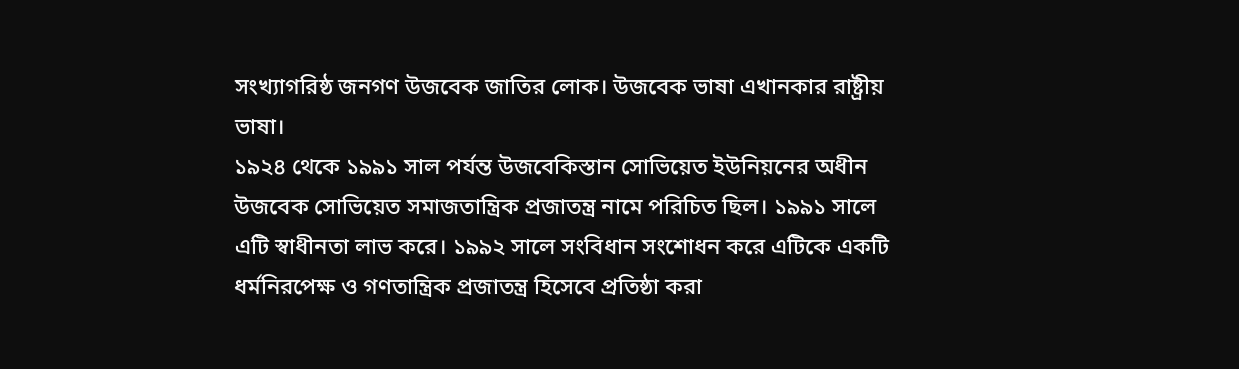সংখ্যাগরিষ্ঠ জনগণ উজবেক জাতির লোক। উজবেক ভাষা এখানকার রাষ্ট্রীয় ভাষা।
১৯২৪ থেকে ১৯৯১ সাল পর্যন্ত উজবেকিস্তান সোভিয়েত ইউনিয়নের অধীন উজবেক সোভিয়েত সমাজতান্ত্রিক প্রজাতন্ত্র নামে পরিচিত ছিল। ১৯৯১ সালে এটি স্বাধীনতা লাভ করে। ১৯৯২ সালে সংবিধান সংশোধন করে এটিকে একটি ধর্মনিরপেক্ষ ও গণতান্ত্রিক প্রজাতন্ত্র হিসেবে প্রতিষ্ঠা করা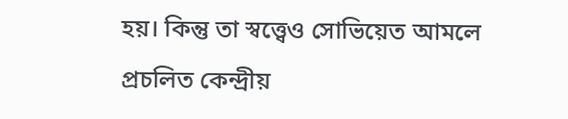হয়। কিন্তু তা স্বত্ত্বেও সোভিয়েত আমলে প্রচলিত কেন্দ্রীয়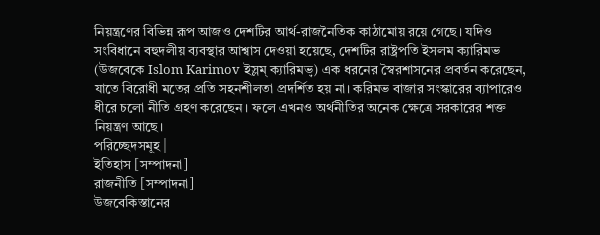নিয়ন্ত্রণের বিভিন্ন রূপ আজও দেশটির আর্থ-রাজনৈতিক কাঠামোয় রয়ে গেছে। যদিও সংবিধানে বহুদলীয় ব্যবস্থার আশ্বাস দেওয়া হয়েছে, দেশটির রাষ্ট্রপতি ইসলম ক্যারিমভ (উজবেকে Islom Karimov ইস্লম্ ক্যারিমভ়্) এক ধরনের স্বৈরশাসনের প্রবর্তন করেছেন, যাতে বিরোধী মতের প্রতি সহনশীলতা প্রদর্শিত হয় না। করিমভ বাজার সংস্কারের ব্যাপারেও ধীরে চলো নীতি গ্রহণ করেছেন। ফলে এখনও অর্থনীতির অনেক ক্ষেত্রে সরকারের শক্ত নিয়ন্ত্রণ আছে।
পরিচ্ছেদসমূহ |
ইতিহাস [সম্পাদনা]
রাজনীতি [সম্পাদনা]
উজবেকিস্তানের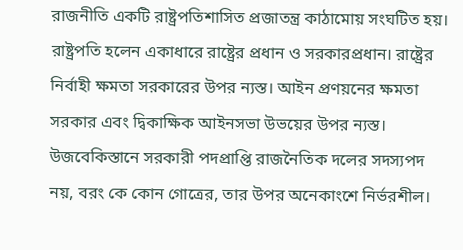রাজনীতি একটি রাষ্ট্রপতিশাসিত প্রজাতন্ত্র কাঠামোয় সংঘটিত হয়। রাষ্ট্রপতি হলেন একাধারে রাষ্ট্রের প্রধান ও সরকারপ্রধান। রাষ্ট্রের নির্বাহী ক্ষমতা সরকারের উপর ন্যস্ত। আইন প্রণয়নের ক্ষমতা সরকার এবং দ্বিকাক্ষিক আইনসভা উভয়ের উপর ন্যস্ত। উজবেকিস্তানে সরকারী পদপ্রাপ্তি রাজনৈতিক দলের সদস্যপদ নয়, বরং কে কোন গোত্রের, তার উপর অনেকাংশে নির্ভরশীল।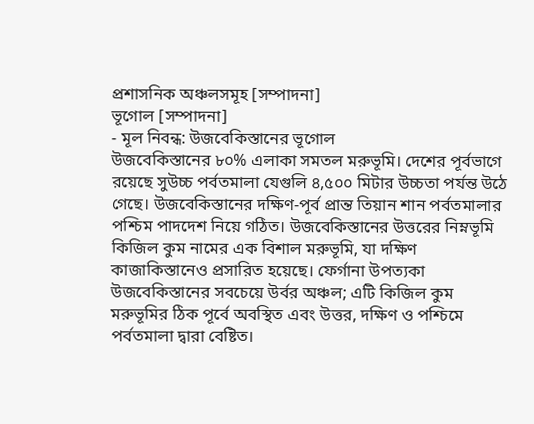প্রশাসনিক অঞ্চলসমূহ [সম্পাদনা]
ভূগোল [সম্পাদনা]
- মূল নিবন্ধ: উজবেকিস্তানের ভূগোল
উজবেকিস্তানের ৮০% এলাকা সমতল মরুভূমি। দেশের পূর্বভাগে রয়েছে সুউচ্চ পর্বতমালা যেগুলি ৪,৫০০ মিটার উচ্চতা পর্যন্ত উঠে গেছে। উজবেকিস্তানের দক্ষিণ-পূর্ব প্রান্ত তিয়ান শান পর্বতমালার পশ্চিম পাদদেশ নিয়ে গঠিত। উজবেকিস্তানের উত্তরের নিম্নভূমি কিজিল কুম নামের এক বিশাল মরুভূমি, যা দক্ষিণ কাজাকিস্তানেও প্রসারিত হয়েছে। ফের্গানা উপত্যকা উজবেকিস্তানের সবচেয়ে উর্বর অঞ্চল; এটি কিজিল কুম মরুভূমির ঠিক পূর্বে অবস্থিত এবং উত্তর, দক্ষিণ ও পশ্চিমে পর্বতমালা দ্বারা বেষ্টিত।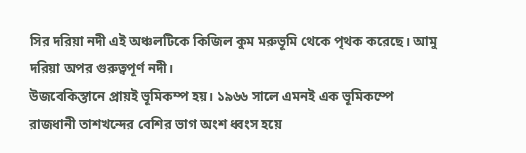সির দরিয়া নদী এই অঞ্চলটিকে কিজিল কুম মরুভূমি থেকে পৃথক করেছে। আমু দরিয়া অপর গুরুত্বপূর্ণ নদী।
উজবেকিস্তানে প্রায়ই ভূমিকম্প হয়। ১৯৬৬ সালে এমনই এক ভূমিকম্পে রাজধানী তাশখন্দের বেশির ভাগ অংশ ধ্বংস হয়ে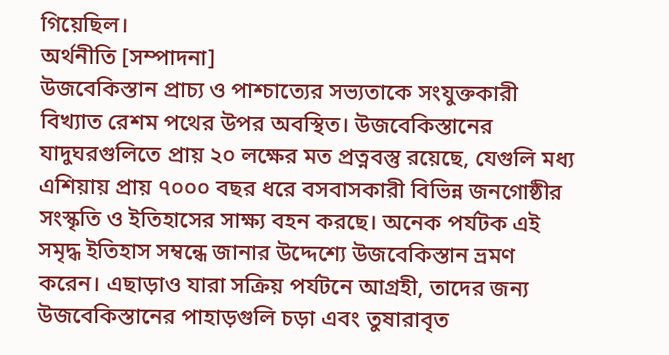গিয়েছিল।
অর্থনীতি [সম্পাদনা]
উজবেকিস্তান প্রাচ্য ও পাশ্চাত্যের সভ্যতাকে সংযুক্তকারী বিখ্যাত রেশম পথের উপর অবস্থিত। উজবেকিস্তানের যাদুঘরগুলিতে প্রায় ২০ লক্ষের মত প্রত্নবস্তু রয়েছে, যেগুলি মধ্য এশিয়ায় প্রায় ৭০০০ বছর ধরে বসবাসকারী বিভিন্ন জনগোষ্ঠীর সংস্কৃতি ও ইতিহাসের সাক্ষ্য বহন করছে। অনেক পর্যটক এই সমৃদ্ধ ইতিহাস সম্বন্ধে জানার উদ্দেশ্যে উজবেকিস্তান ভ্রমণ করেন। এছাড়াও যারা সক্রিয় পর্যটনে আগ্রহী, তাদের জন্য উজবেকিস্তানের পাহাড়গুলি চড়া এবং তুষারাবৃত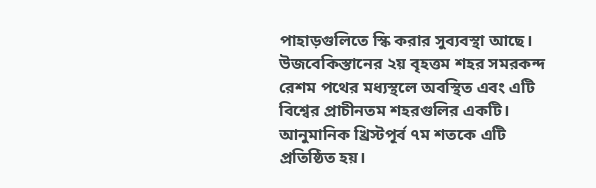পাহাড়গুলিতে স্কি করার সুব্যবস্থা আছে। উজবেকিস্তানের ২য় বৃহত্তম শহর সমরকন্দ রেশম পথের মধ্যস্থলে অবস্থিত এবং এটি বিশ্বের প্রাচীনতম শহরগুলির একটি। আনুমানিক খ্রিস্টপূর্ব ৭ম শতকে এটি প্রতিষ্ঠিত হয়।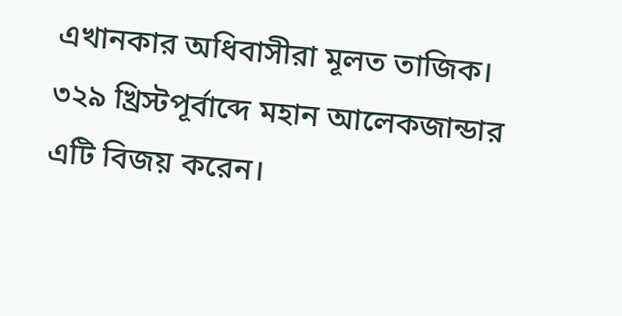এখানকার অধিবাসীরা মূলত তাজিক। ৩২৯ খ্রিস্টপূর্বাব্দে মহান আলেকজান্ডার এটি বিজয় করেন।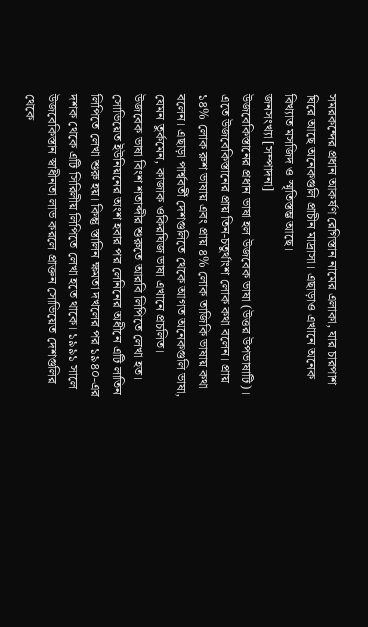সমরকন্দের প্রধান আকর্ষণ রেগিস্তান নামের এলাকা, যার চারপাশ ঘিরে আছে অনেকগুলি প্রাচীন মাদ্রাসা। এছাড়াও এখানে অনেক বিখ্যাত মসজিদ ও স্মৃতিস্তম্ভ আছে।
জনসংখ্যা [সম্পাদনা]
উজবেকিস্তানের প্রধান ভাষা হল উজবেক ভাষা (উত্তর উপভাষাটি)। এতে উজবেকিস্তানের প্রায় তিন-চতুর্থাংশ লোক কথা বলেন। প্রায় ১৪% লোক রুশ ভাষায় এবং প্রায় ৪% লোক তাজিকি ভাষায় কথা বলেন। এছাড়া পার্শ্ববর্তী দেশগুলিতে থেকে আগত অনেকগুলি ভাষা, যেমন তুর্কমেন, কাজাক ওকিরঘিজ ভাষা এখানে প্রচলিত।
উজবেক ভাষা বিংশ শতাব্দীর শুরুতে আরবি লিপিতে লেখা হত। সোভিয়েত ইউনিয়নের অংশ হবার পর লেনিনের অধীনে এটি লাতিন লিপিতে লেখা শুরু হয়। কিন্তু স্তালিন ক্ষমতা দখলের পর ১৯৪০-এর দশক থেকে এটি সিরিলীয় লিপিতে লেখা হতে থাকে। ১৯৯১ সালে উজবেকিস্তান স্বাধীনতা লাভ করলে প্রাক্তন সোভিয়েত দেশগুলির থেকে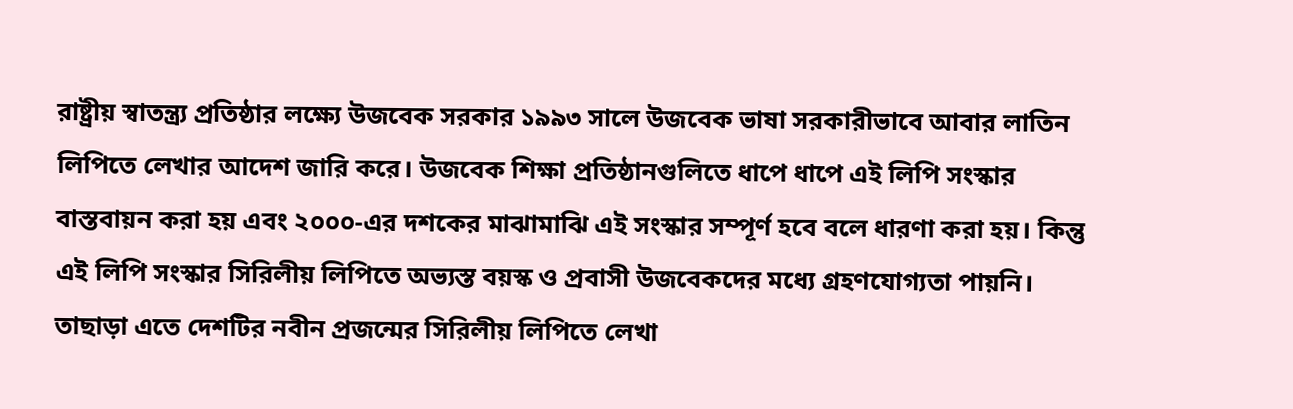রাষ্ট্রীয় স্বাতন্ত্র্য প্রতিষ্ঠার লক্ষ্যে উজবেক সরকার ১৯৯৩ সালে উজবেক ভাষা সরকারীভাবে আবার লাতিন লিপিতে লেখার আদেশ জারি করে। উজবেক শিক্ষা প্রতিষ্ঠানগুলিতে ধাপে ধাপে এই লিপি সংস্কার বাস্তবায়ন করা হয় এবং ২০০০-এর দশকের মাঝামাঝি এই সংস্কার সম্পূর্ণ হবে বলে ধারণা করা হয়। কিন্তু এই লিপি সংস্কার সিরিলীয় লিপিতে অভ্যস্ত বয়স্ক ও প্রবাসী উজবেকদের মধ্যে গ্রহণযোগ্যতা পায়নি। তাছাড়া এতে দেশটির নবীন প্রজন্মের সিরিলীয় লিপিতে লেখা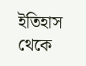ইতিহাস থেকে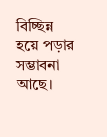বিচ্ছিন্ন হয়ে পড়ার সম্ভাবনা আছে।